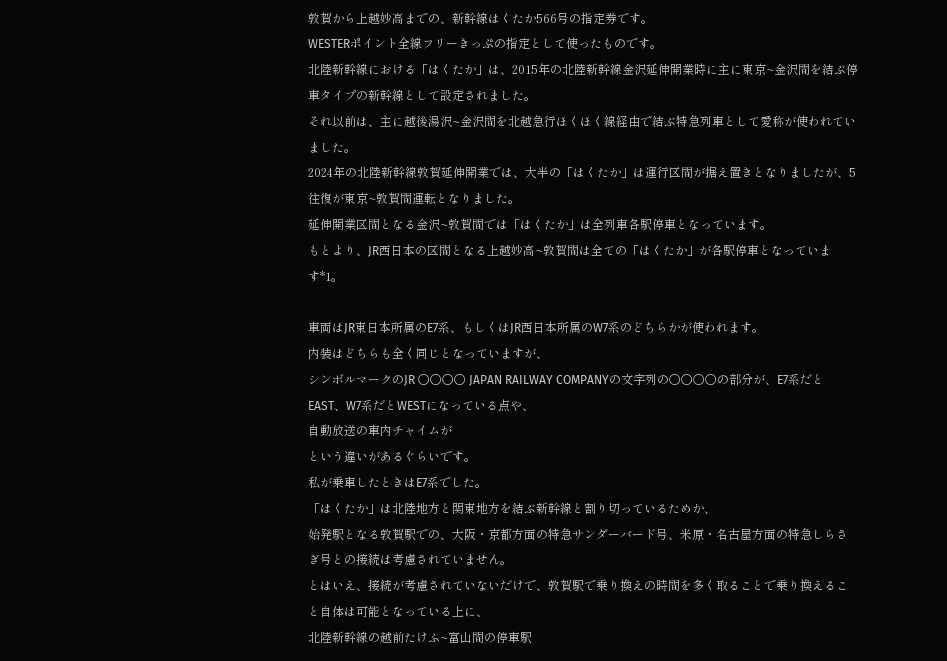敦賀から上越妙高までの、新幹線はくたか566号の指定券です。
WESTERポイント全線フリーきっぷの指定として使ったものです。
北陸新幹線における「はくたか」は、2015年の北陸新幹線金沢延伸開業時に主に東京~金沢間を結ぶ停車タイプの新幹線として設定されました。
それ以前は、主に越後湯沢~金沢間を北越急行ほくほく線経由で結ぶ特急列車として愛称が使われていました。
2024年の北陸新幹線敦賀延伸開業では、大半の「はくたか」は運行区間が据え置きとなりましたが、5往復が東京~敦賀間運転となりました。
延伸開業区間となる金沢~敦賀間では「はくたか」は全列車各駅停車となっています。
もとより、JR西日本の区間となる上越妙高~敦賀間は全ての「はくたか」が各駅停車となっています*1。

車両はJR東日本所属のE7系、もしくはJR西日本所属のW7系のどちらかが使われます。
内装はどちらも全く同じとなっていますが、
シンボルマークのJR 〇〇〇〇 JAPAN RAILWAY COMPANYの文字列の〇〇〇〇の部分が、E7系だとEAST、W7系だとWESTになっている点や、
自動放送の車内チャイムが
という違いがあるぐらいです。
私が乗車したときはE7系でした。
「はくたか」は北陸地方と関東地方を結ぶ新幹線と割り切っているためか、
始発駅となる敦賀駅での、大阪・京都方面の特急サンダーバード号、米原・名古屋方面の特急しらさぎ号との接続は考慮されていません。
とはいえ、接続が考慮されていないだけで、敦賀駅で乗り換えの時間を多く取ることで乗り換えること自体は可能となっている上に、
北陸新幹線の越前たけふ~富山間の停車駅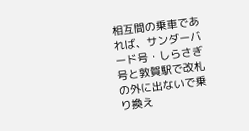相互間の乗車であれば、サンダーバード号・しらさぎ号と敦賀駅で改札の外に出ないで乗り換え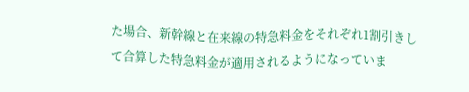た場合、新幹線と在来線の特急料金をそれぞれ1割引きして合算した特急料金が適用されるようになっていま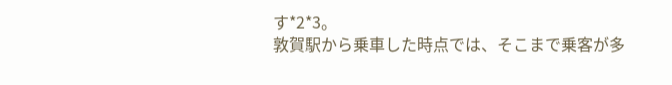す*2*3。
敦賀駅から乗車した時点では、そこまで乗客が多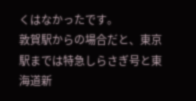くはなかったです。
敦賀駅からの場合だと、東京駅までは特急しらさぎ号と東海道新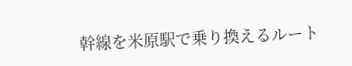幹線を米原駅で乗り換えるルート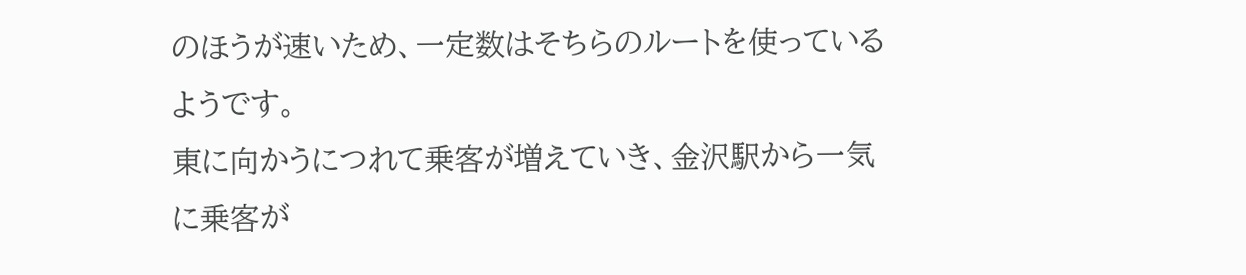のほうが速いため、一定数はそちらのルートを使っているようです。
東に向かうにつれて乗客が増えていき、金沢駅から一気に乗客が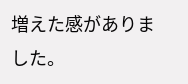増えた感がありました。